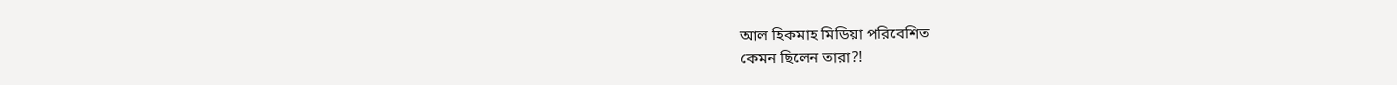আল হিকমাহ মিডিয়া পরিবেশিত
কেমন ছিলেন তারা?!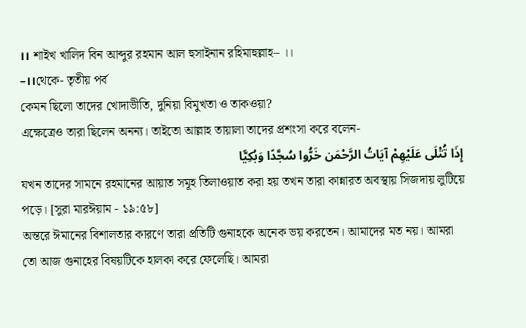।। শাইখ খালিদ বিন আব্দুর রহমান আল হুসাইনান রহিমাহুল্লাহ– ।।
–।।থেকে- তৃতীয় পর্ব
কেমন ছিলো তাদের খোদাভীতি, দুনিয়া বিমুখতা ও তাকওয়া?
এক্ষেত্রেও তারা ছিলেন অনন্য। তাইতো আল্লাহ তায়ালা তাদের প্রশংসা করে বলেন-
إِذَا تُتْلَى عَلَيْهِمْ آيَاتُ الرَّحْمَن خَرُّوا سُجَّدًا وَبُكِيًّا
যখন তাদের সামনে রহমানের আয়াত সমূহ তিলাওয়াত করা হয় তখন তারা কান্নারত অবস্থায় সিজদায় লুটিয়ে পড়ে। [সুরা মারঈয়াম - ১৯:৫৮]
অন্তরে ঈমানের বিশালতার কারণে তারা প্রতিটি গুনাহকে অনেক ভয় করতেন। আমাদের মত নয়। আমরা তো আজ গুনাহের বিষয়টিকে হালকা করে ফেলেছি। আমরা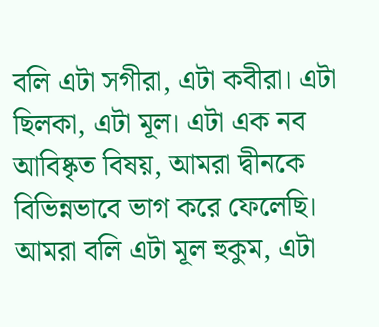বলি এটা সগীরা, এটা কবীরা। এটা ছিলকা, এটা মূল। এটা এক নব আবিষ্কৃত বিষয়, আমরা দ্বীনকে বিভিন্নভাবে ভাগ করে ফেলেছি।
আমরা বলি এটা মূল হুকুম, এটা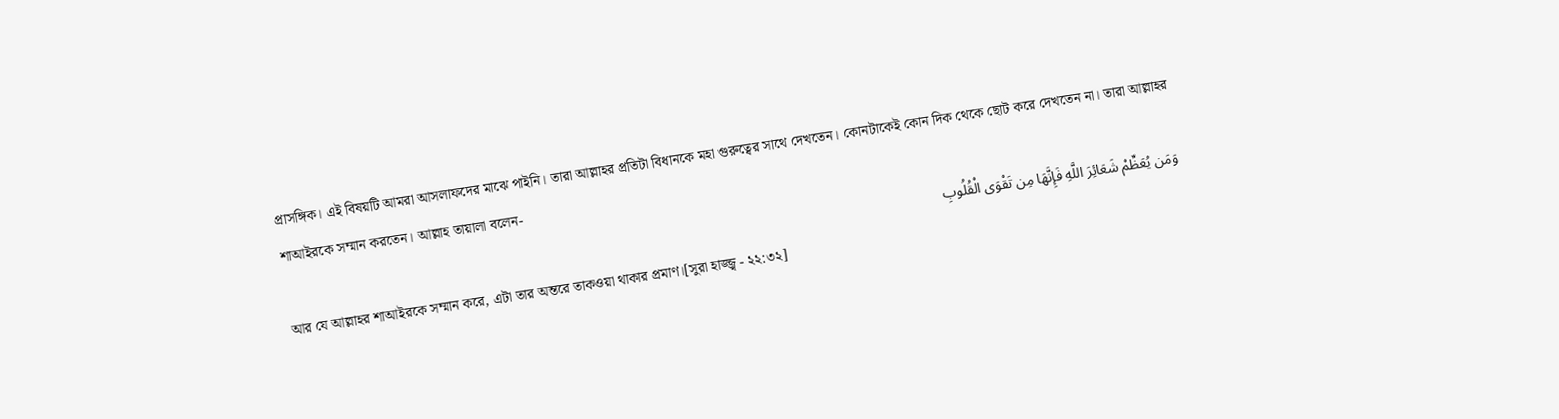প্রাসঙ্গিক। এই বিষয়টি আমরা আসলাফদের মাঝে পাইনি। তারা আল্লাহর প্রতিটা বিধানকে মহা গুরুত্বের সাথে দেখতেন। কোনটাকেই কোন দিক থেকে ছোট করে দেখতেন না। তারা আল্লাহর শাআইরকে সম্মান করতেন। আল্লাহ তায়ালা বলেন-
وَمَن يُعَظِّمْ شَعَائِرَ اللَّهِ فَإِنَّهَا مِن تَقْوَى الْقُلُوبِ
আর যে আল্লাহর শাআইরকে সম্মান করে, এটা তার অন্তরে তাকওয়া থাকার প্রমাণ।[সুরা হাজ্জ্ব - ২২:৩২]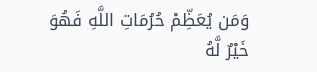وَمَن يُعَظِّمْ حُرُمَاتِ اللَّهِ فَهُوَ خَيْرٌ لَّهُ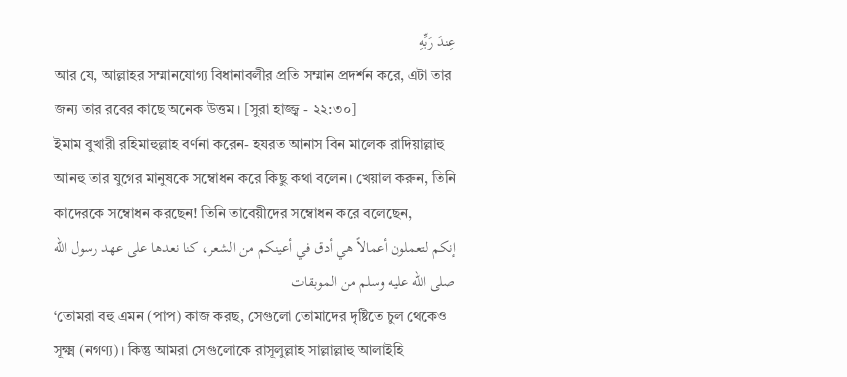عِندَ رَبِّهِ
আর যে, আল্লাহর সম্মানযোগ্য বিধানাবলীর প্রতি সম্মান প্রদর্শন করে, এটা তার জন্য তার রবের কাছে অনেক উত্তম। [সুরা হাজ্জ্ব - ২২:৩০]
ইমাম বুখারী রহিমাহুল্লাহ বর্ণনা করেন- হযরত আনাস বিন মালেক রাদিয়াল্লাহু আনহু তার যুগের মানুষকে সম্বোধন করে কিছু কথা বলেন। খেয়াল করুন, তিনি কাদেরকে সম্বোধন করছেন! তিনি তাবেয়ীদের সম্বোধন করে বলেছেন,
إنكم لتعملون أعمالاً هي أدق في أعينكم من الشعر، كنا نعدها على عهد رسول الله صلى الله عليه وسلم من الموبقات
‘তোমরা বহু এমন (পাপ) কাজ করছ, সেগুলো তোমাদের দৃষ্টিতে চুল থেকেও সূক্ষ্ম (নগণ্য)। কিন্তু আমরা সেগুলোকে রাসূলুল্লাহ সাল্লাল্লাহু আলাইহি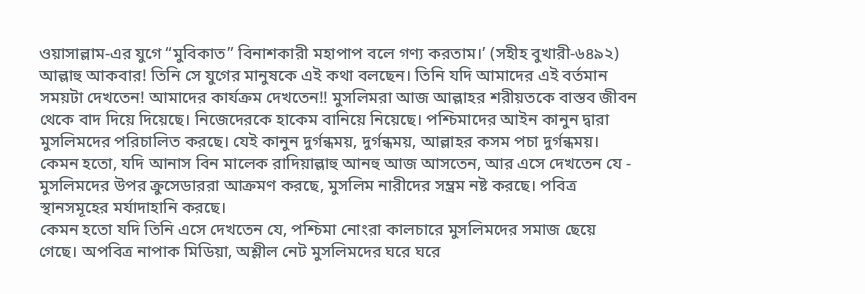ওয়াসাল্লাম-এর যুগে “মুবিকাত” বিনাশকারী মহাপাপ বলে গণ্য করতাম।’ (সহীহ বুখারী-৬৪৯২)
আল্লাহু আকবার! তিনি সে যুগের মানুষকে এই কথা বলছেন। তিনি যদি আমাদের এই বর্তমান সময়টা দেখতেন! আমাদের কার্যক্রম দেখতেন!! মুসলিমরা আজ আল্লাহর শরীয়তকে বাস্তব জীবন থেকে বাদ দিয়ে দিয়েছে। নিজেদেরকে হাকেম বানিয়ে নিয়েছে। পশ্চিমাদের আইন কানুন দ্বারা মুসলিমদের পরিচালিত করছে। যেই কানুন দুর্গন্ধময়, দুর্গন্ধময়, আল্লাহর কসম পচা দুর্গন্ধময়।
কেমন হতো, যদি আনাস বিন মালেক রাদিয়াল্লাহু আনহু আজ আসতেন, আর এসে দেখতেন যে - মুসলিমদের উপর ক্রুসেডাররা আক্রমণ করছে, মুসলিম নারীদের সম্ভ্রম নষ্ট করছে। পবিত্র স্থানসমূহের মর্যাদাহানি করছে।
কেমন হতো যদি তিনি এসে দেখতেন যে, পশ্চিমা নোংরা কালচারে মুসলিমদের সমাজ ছেয়ে গেছে। অপবিত্র নাপাক মিডিয়া, অশ্লীল নেট মুসলিমদের ঘরে ঘরে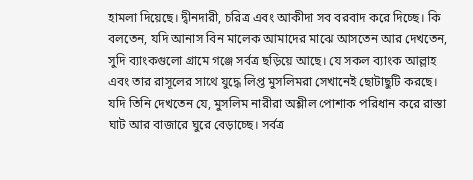হামলা দিয়েছে। দ্বীনদারী, চরিত্র এবং আকীদা সব বরবাদ করে দিচ্ছে। কি বলতেন, যদি আনাস বিন মালেক আমাদের মাঝে আসতেন আর দেখতেন, সুদি ব্যাংকগুলো গ্রামে গঞ্জে সর্বত্র ছড়িয়ে আছে। যে সকল ব্যাংক আল্লাহ এবং তার রাসূলের সাথে যুদ্ধে লিপ্ত মুসলিমরা সেখানেই ছোটাছুটি করছে। যদি তিনি দেখতেন যে, মুসলিম নারীরা অশ্লীল পোশাক পরিধান করে রাস্তা ঘাট আর বাজারে ঘুরে বেড়াচ্ছে। সর্বত্র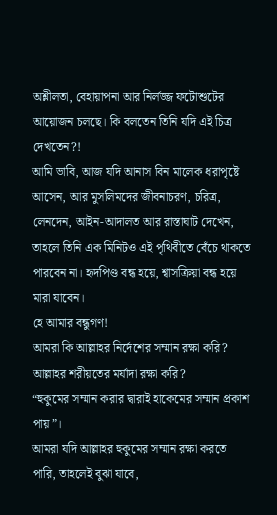অশ্লীলতা, বেহায়াপনা আর নির্লজ্জ ফটোশুটের আয়োজন চলছে। কি বলতেন তিনি যদি এই চিত্র দেখতেন?!
আমি ভাবি, আজ যদি আনাস বিন মালেক ধরাপৃষ্টে আসেন, আর মুসলিমদের জীবনাচরণ, চরিত্র, লেনদেন, আইন-আদালত আর রাস্তাঘাট দেখেন, তাহলে তিনি এক মিনিটও এই পৃথিবীতে বেঁচে থাকতে পারবেন না। হৃদপিণ্ড বন্ধ হয়ে, শ্বাসক্রিয়া বন্ধ হয়ে মারা যাবেন।
হে আমার বন্ধুগণ!
আমরা কি আল্লাহর নির্দেশের সম্মান রক্ষা করি? আল্লাহর শরীয়তের মর্যাদা রক্ষা করি?
“হুকুমের সম্মান করার দ্বারাই হাকেমের সম্মান প্রকাশ পায়”।
আমরা যদি আল্লাহর হুকুমের সম্মান রক্ষা করতে পারি, তাহলেই বুঝা যাবে,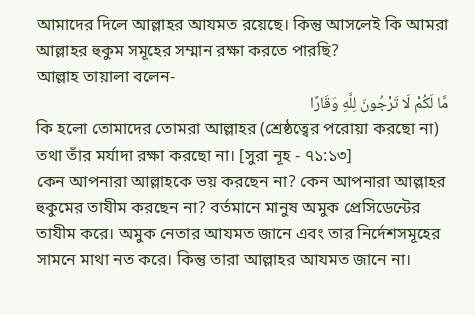আমাদের দিলে আল্লাহর আযমত রয়েছে। কিন্তু আসলেই কি আমরা আল্লাহর হুকুম সমূহের সম্মান রক্ষা করতে পারছি?
আল্লাহ তায়ালা বলেন-
مَّا لَكُمْ لَا تَرْجُونَ لِلَّهِ وَقَارًا
কি হলো তোমাদের তোমরা আল্লাহর (শ্রেষ্ঠত্বের পরোয়া করছো না) তথা তাঁর মর্যাদা রক্ষা করছো না। [সুরা নূহ - ৭১:১৩]
কেন আপনারা আল্লাহকে ভয় করছেন না? কেন আপনারা আল্লাহর হুকুমের তাযীম করছেন না? বর্তমানে মানুষ অমুক প্রেসিডেন্টের তাযীম করে। অমুক নেতার আযমত জানে এবং তার নির্দেশসমূহের সামনে মাথা নত করে। কিন্তু তারা আল্লাহর আযমত জানে না।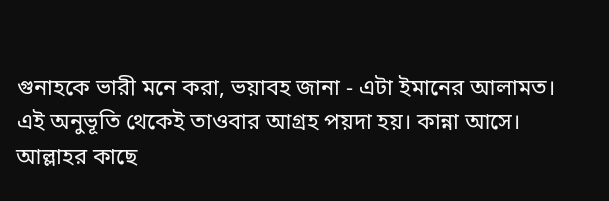গুনাহকে ভারী মনে করা, ভয়াবহ জানা - এটা ইমানের আলামত। এই অনুভূতি থেকেই তাওবার আগ্রহ পয়দা হয়। কান্না আসে। আল্লাহর কাছে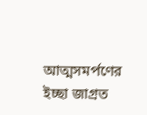আত্মসমর্পণের ইচ্ছা জাগ্রত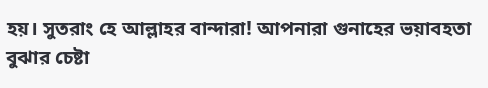হয়। সুতরাং হে আল্লাহর বান্দারা! আপনারা গুনাহের ভয়াবহতা বুঝার চেষ্টা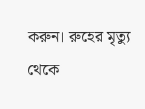করুন। রুহের মৃত্যু থেকে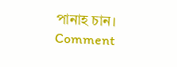পানাহ চান।
Comment